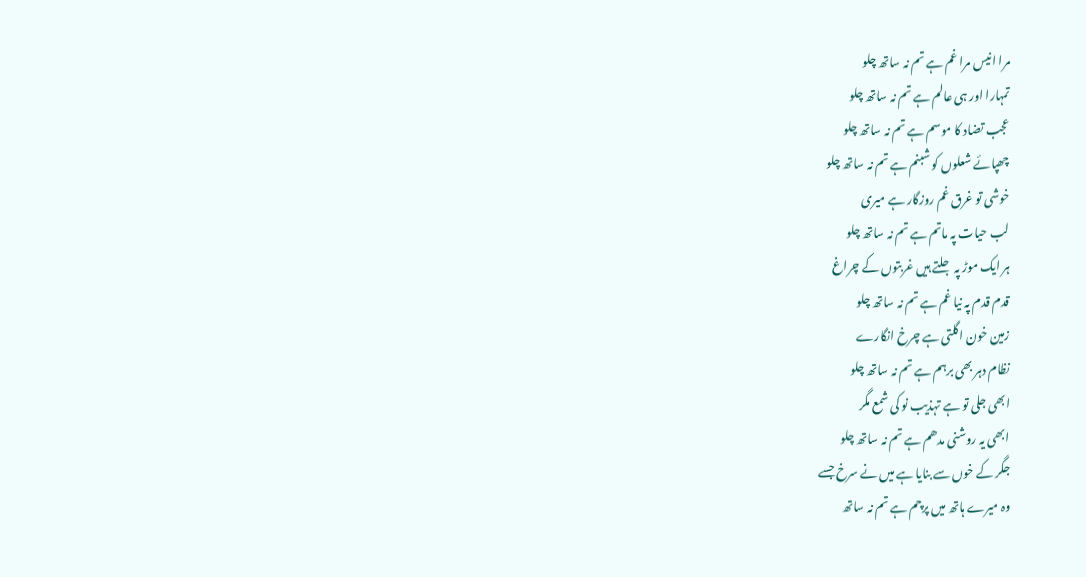مرا انیس مرا غم ہے تم نہ ساتھ چلو
تمہارا اور ہی عالم ہے تم نہ ساتھ چلو
عجب تضاد کا موسم ہے تم نہ ساتھ چلو
چھپائے شعلوں کو شبنم ہے تم نہ ساتھ چلو
خوشی تو غرق غم روزگار ہے میری
لب حیات پہ ماتم ہے تم نہ ساتھ چلو
ہر ایک موڑ پہ جلتے ہیں غربتوں کے چراغ
قدم قدم پہ نیا غم ہے تم نہ ساتھ چلو
زمین خون اگلتی ہے چرخ انگارے
نظام دہر بھی برہم ہے تم نہ ساتھ چلو
ابھی جلی تو ہے تہذیب نو کی شمع مگر
ابھی یہ روشنی مدھم ہے تم نہ ساتھ چلو
جگر کے خوں سے بنایا ہے میں نے سرخ جسے
وہ میرے ہاتھ میں پرچم ہے تم نہ ساتھ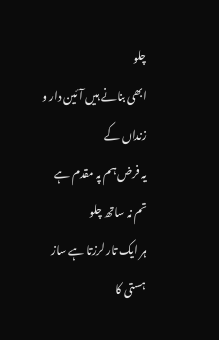چلو
ابھی بنانے ہیں آئین دار و زنداں کے
یہ فرض ہم پہ مقدم ہے تم نہ ساتھ چلو
ہر ایک تار لرزتا ہے ساز ہستی کا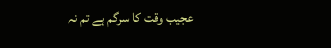عجیب وقت کا سرگم ہے تم نہ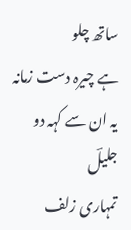ساتھ چلو
ہے چیرہ دست زمانہ یہ ان سے کہہ دو جلیلؔ
تمہاری زلف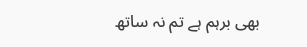بھی برہم ہے تم نہ ساتھ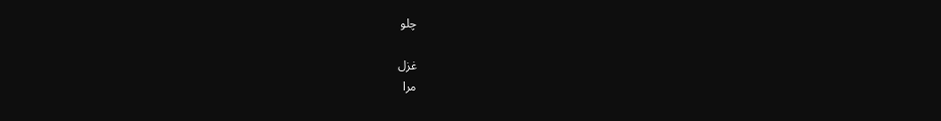چلو

غزل
مرا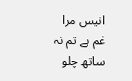انیس مرا غم ہے تم نہ ساتھ چلو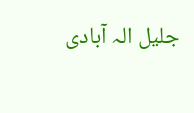جلیل الہ آبادی